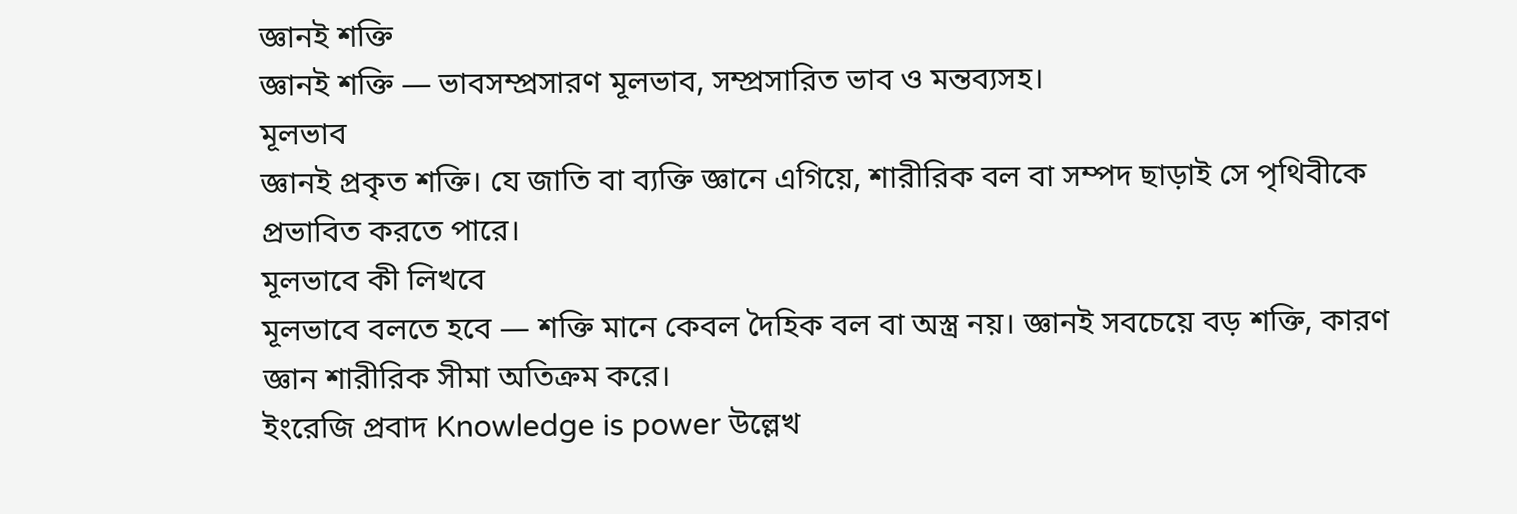জ্ঞানই শক্তি
জ্ঞানই শক্তি — ভাবসম্প্রসারণ মূলভাব, সম্প্রসারিত ভাব ও মন্তব্যসহ।
মূলভাব
জ্ঞানই প্রকৃত শক্তি। যে জাতি বা ব্যক্তি জ্ঞানে এগিয়ে, শারীরিক বল বা সম্পদ ছাড়াই সে পৃথিবীকে প্রভাবিত করতে পারে।
মূলভাবে কী লিখবে
মূলভাবে বলতে হবে — শক্তি মানে কেবল দৈহিক বল বা অস্ত্র নয়। জ্ঞানই সবচেয়ে বড় শক্তি, কারণ জ্ঞান শারীরিক সীমা অতিক্রম করে।
ইংরেজি প্রবাদ Knowledge is power উল্লেখ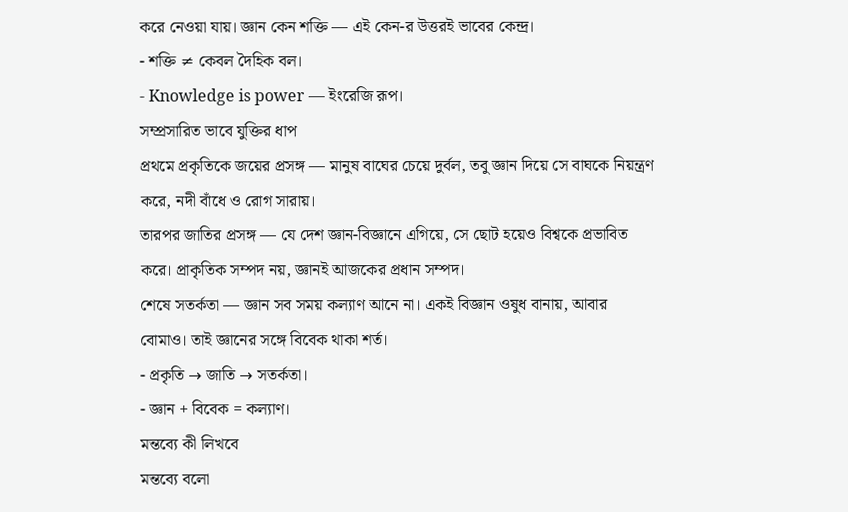করে নেওয়া যায়। জ্ঞান কেন শক্তি — এই কেন-র উত্তরই ভাবের কেন্দ্র।
- শক্তি ≠ কেবল দৈহিক বল।
- Knowledge is power — ইংরেজি রূপ।
সম্প্রসারিত ভাবে যুক্তির ধাপ
প্রথমে প্রকৃতিকে জয়ের প্রসঙ্গ — মানুষ বাঘের চেয়ে দুর্বল, তবু জ্ঞান দিয়ে সে বাঘকে নিয়ন্ত্রণ করে, নদী বাঁধে ও রোগ সারায়।
তারপর জাতির প্রসঙ্গ — যে দেশ জ্ঞান-বিজ্ঞানে এগিয়ে, সে ছোট হয়েও বিশ্বকে প্রভাবিত করে। প্রাকৃতিক সম্পদ নয়, জ্ঞানই আজকের প্রধান সম্পদ।
শেষে সতর্কতা — জ্ঞান সব সময় কল্যাণ আনে না। একই বিজ্ঞান ওষুধ বানায়, আবার বোমাও। তাই জ্ঞানের সঙ্গে বিবেক থাকা শর্ত।
- প্রকৃতি → জাতি → সতর্কতা।
- জ্ঞান + বিবেক = কল্যাণ।
মন্তব্যে কী লিখবে
মন্তব্যে বলো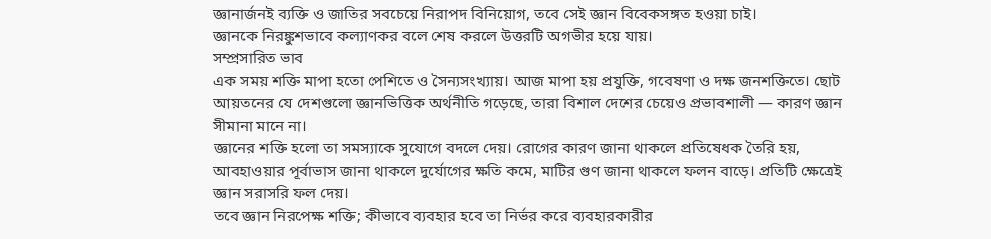জ্ঞানার্জনই ব্যক্তি ও জাতির সবচেয়ে নিরাপদ বিনিয়োগ, তবে সেই জ্ঞান বিবেকসঙ্গত হওয়া চাই।
জ্ঞানকে নিরঙ্কুশভাবে কল্যাণকর বলে শেষ করলে উত্তরটি অগভীর হয়ে যায়।
সম্প্রসারিত ভাব
এক সময় শক্তি মাপা হতো পেশিতে ও সৈন্যসংখ্যায়। আজ মাপা হয় প্রযুক্তি, গবেষণা ও দক্ষ জনশক্তিতে। ছোট আয়তনের যে দেশগুলো জ্ঞানভিত্তিক অর্থনীতি গড়েছে, তারা বিশাল দেশের চেয়েও প্রভাবশালী — কারণ জ্ঞান সীমানা মানে না।
জ্ঞানের শক্তি হলো তা সমস্যাকে সুযোগে বদলে দেয়। রোগের কারণ জানা থাকলে প্রতিষেধক তৈরি হয়, আবহাওয়ার পূর্বাভাস জানা থাকলে দুর্যোগের ক্ষতি কমে, মাটির গুণ জানা থাকলে ফলন বাড়ে। প্রতিটি ক্ষেত্রেই জ্ঞান সরাসরি ফল দেয়।
তবে জ্ঞান নিরপেক্ষ শক্তি; কীভাবে ব্যবহার হবে তা নির্ভর করে ব্যবহারকারীর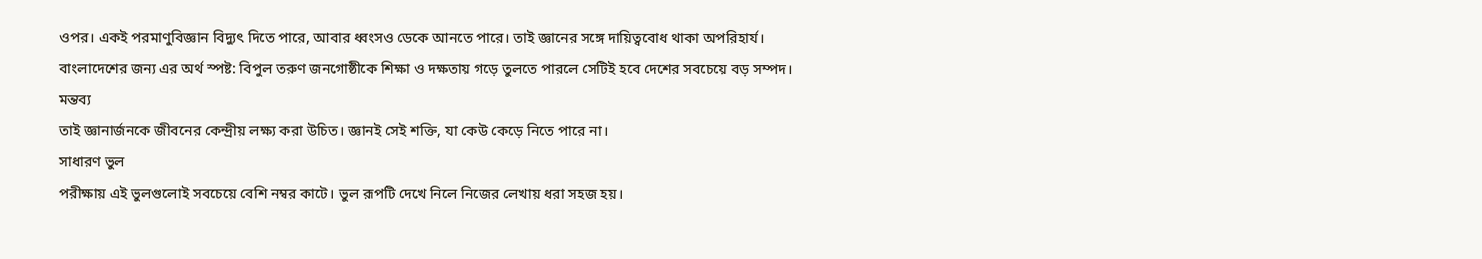ওপর। একই পরমাণুবিজ্ঞান বিদ্যুৎ দিতে পারে, আবার ধ্বংসও ডেকে আনতে পারে। তাই জ্ঞানের সঙ্গে দায়িত্ববোধ থাকা অপরিহার্য।
বাংলাদেশের জন্য এর অর্থ স্পষ্ট: বিপুল তরুণ জনগোষ্ঠীকে শিক্ষা ও দক্ষতায় গড়ে তুলতে পারলে সেটিই হবে দেশের সবচেয়ে বড় সম্পদ।
মন্তব্য
তাই জ্ঞানার্জনকে জীবনের কেন্দ্রীয় লক্ষ্য করা উচিত। জ্ঞানই সেই শক্তি, যা কেউ কেড়ে নিতে পারে না।
সাধারণ ভুল
পরীক্ষায় এই ভুলগুলোই সবচেয়ে বেশি নম্বর কাটে। ভুল রূপটি দেখে নিলে নিজের লেখায় ধরা সহজ হয়।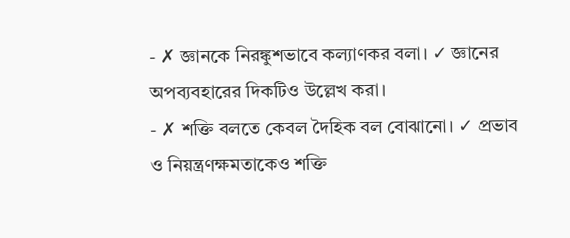- ✗ জ্ঞানকে নিরঙ্কুশভাবে কল্যাণকর বলা। ✓ জ্ঞানের অপব্যবহারের দিকটিও উল্লেখ করা।
- ✗ শক্তি বলতে কেবল দৈহিক বল বোঝানো। ✓ প্রভাব ও নিয়ন্ত্রণক্ষমতাকেও শক্তি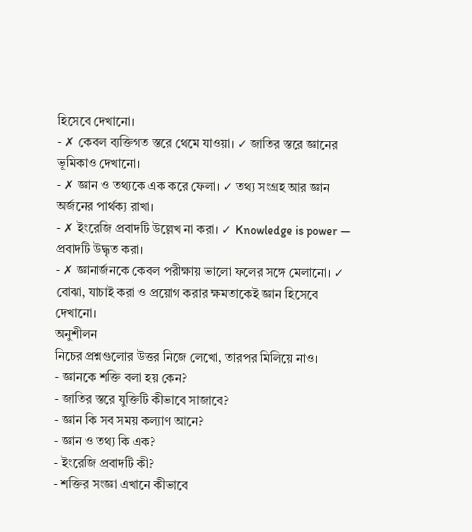হিসেবে দেখানো।
- ✗ কেবল ব্যক্তিগত স্তরে থেমে যাওয়া। ✓ জাতির স্তরে জ্ঞানের ভূমিকাও দেখানো।
- ✗ জ্ঞান ও তথ্যকে এক করে ফেলা। ✓ তথ্য সংগ্রহ আর জ্ঞান অর্জনের পার্থক্য রাখা।
- ✗ ইংরেজি প্রবাদটি উল্লেখ না করা। ✓ Knowledge is power — প্রবাদটি উদ্ধৃত করা।
- ✗ জ্ঞানার্জনকে কেবল পরীক্ষায় ভালো ফলের সঙ্গে মেলানো। ✓ বোঝা, যাচাই করা ও প্রয়োগ করার ক্ষমতাকেই জ্ঞান হিসেবে দেখানো।
অনুশীলন
নিচের প্রশ্নগুলোর উত্তর নিজে লেখো, তারপর মিলিয়ে নাও।
- জ্ঞানকে শক্তি বলা হয় কেন?
- জাতির স্তরে যুক্তিটি কীভাবে সাজাবে?
- জ্ঞান কি সব সময় কল্যাণ আনে?
- জ্ঞান ও তথ্য কি এক?
- ইংরেজি প্রবাদটি কী?
- শক্তির সংজ্ঞা এখানে কীভাবে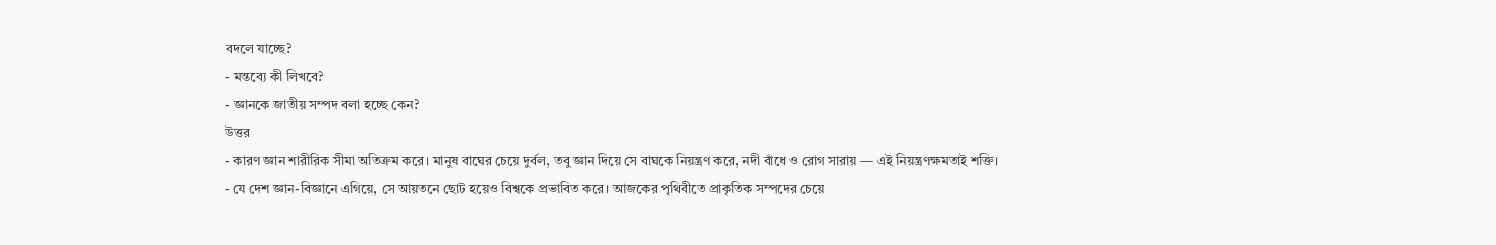বদলে যাচ্ছে?
- মন্তব্যে কী লিখবে?
- জ্ঞানকে জাতীয় সম্পদ বলা হচ্ছে কেন?
উত্তর
- কারণ জ্ঞান শারীরিক সীমা অতিক্রম করে। মানুষ বাঘের চেয়ে দুর্বল, তবু জ্ঞান দিয়ে সে বাঘকে নিয়ন্ত্রণ করে, নদী বাঁধে ও রোগ সারায় — এই নিয়ন্ত্রণক্ষমতাই শক্তি।
- যে দেশ জ্ঞান-বিজ্ঞানে এগিয়ে, সে আয়তনে ছোট হয়েও বিশ্বকে প্রভাবিত করে। আজকের পৃথিবীতে প্রাকৃতিক সম্পদের চেয়ে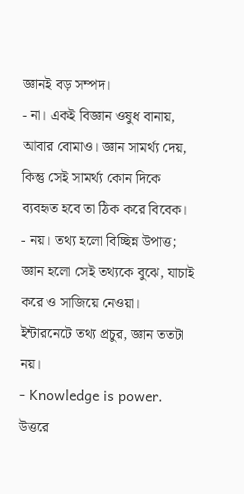জ্ঞানই বড় সম্পদ।
- না। একই বিজ্ঞান ওষুধ বানায়, আবার বোমাও। জ্ঞান সামর্থ্য দেয়, কিন্তু সেই সামর্থ্য কোন দিকে ব্যবহৃত হবে তা ঠিক করে বিবেক।
- নয়। তথ্য হলো বিচ্ছিন্ন উপাত্ত; জ্ঞান হলো সেই তথ্যকে বুঝে, যাচাই করে ও সাজিয়ে নেওয়া। ইন্টারনেটে তথ্য প্রচুর, জ্ঞান ততটা নয়।
- Knowledge is power. উত্তরে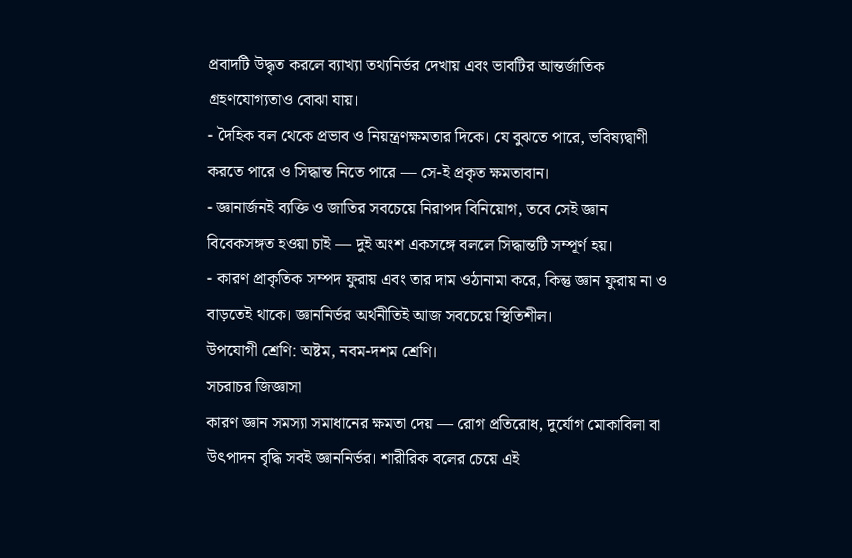প্রবাদটি উদ্ধৃত করলে ব্যাখ্যা তথ্যনির্ভর দেখায় এবং ভাবটির আন্তর্জাতিক গ্রহণযোগ্যতাও বোঝা যায়।
- দৈহিক বল থেকে প্রভাব ও নিয়ন্ত্রণক্ষমতার দিকে। যে বুঝতে পারে, ভবিষ্যদ্বাণী করতে পারে ও সিদ্ধান্ত নিতে পারে — সে-ই প্রকৃত ক্ষমতাবান।
- জ্ঞানার্জনই ব্যক্তি ও জাতির সবচেয়ে নিরাপদ বিনিয়োগ, তবে সেই জ্ঞান বিবেকসঙ্গত হওয়া চাই — দুই অংশ একসঙ্গে বললে সিদ্ধান্তটি সম্পূর্ণ হয়।
- কারণ প্রাকৃতিক সম্পদ ফুরায় এবং তার দাম ওঠানামা করে, কিন্তু জ্ঞান ফুরায় না ও বাড়তেই থাকে। জ্ঞাননির্ভর অর্থনীতিই আজ সবচেয়ে স্থিতিশীল।
উপযোগী শ্রেণি: অষ্টম, নবম-দশম শ্রেণি।
সচরাচর জিজ্ঞাসা
কারণ জ্ঞান সমস্যা সমাধানের ক্ষমতা দেয় — রোগ প্রতিরোধ, দুর্যোগ মোকাবিলা বা উৎপাদন বৃদ্ধি সবই জ্ঞাননির্ভর। শারীরিক বলের চেয়ে এই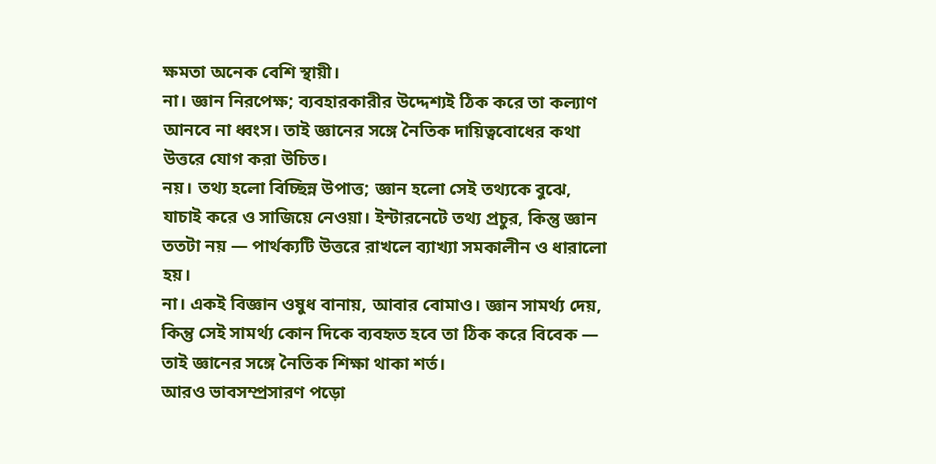ক্ষমতা অনেক বেশি স্থায়ী।
না। জ্ঞান নিরপেক্ষ; ব্যবহারকারীর উদ্দেশ্যই ঠিক করে তা কল্যাণ আনবে না ধ্বংস। তাই জ্ঞানের সঙ্গে নৈতিক দায়িত্ববোধের কথা উত্তরে যোগ করা উচিত।
নয়। তথ্য হলো বিচ্ছিন্ন উপাত্ত; জ্ঞান হলো সেই তথ্যকে বুঝে, যাচাই করে ও সাজিয়ে নেওয়া। ইন্টারনেটে তথ্য প্রচুর, কিন্তু জ্ঞান ততটা নয় — পার্থক্যটি উত্তরে রাখলে ব্যাখ্যা সমকালীন ও ধারালো হয়।
না। একই বিজ্ঞান ওষুধ বানায়, আবার বোমাও। জ্ঞান সামর্থ্য দেয়, কিন্তু সেই সামর্থ্য কোন দিকে ব্যবহৃত হবে তা ঠিক করে বিবেক — তাই জ্ঞানের সঙ্গে নৈতিক শিক্ষা থাকা শর্ত।
আরও ভাবসম্প্রসারণ পড়ো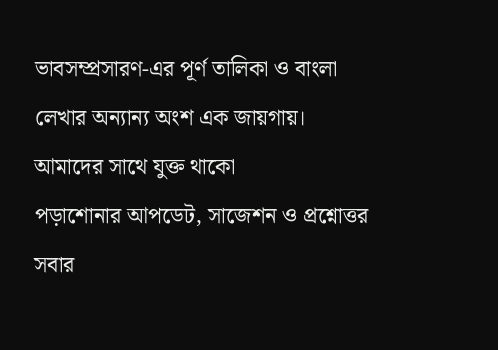ভাবসম্প্রসারণ-এর পূর্ণ তালিকা ও বাংলা লেখার অন্যান্য অংশ এক জায়গায়।
আমাদের সাথে যুক্ত থাকো
পড়াশোনার আপডেট, সাজেশন ও প্রশ্নোত্তর সবার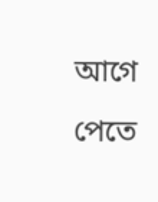আগে পেতে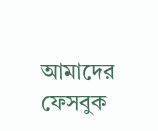আমাদের ফেসবুক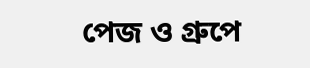পেজ ও গ্রুপে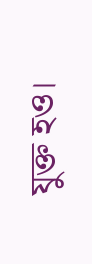যুক্ত হও।